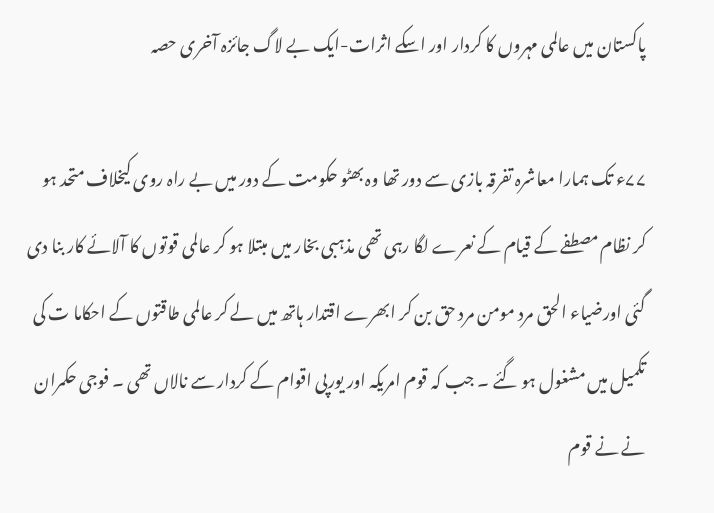پاکستان میں عالمی مہروں کا کردار اور اسکے اثرات-ایک بے لاگ جائزہ آخری حصہ

۷۷ء تک ہمارا معاشرہ تفرقہ بازی سے دور تھا وہ بھٹو حکومت کے دور میں بے راہ روی کیخلاف متحد ہو کر نظام مصطفے کے قیام کے نعرے لگا رہی تھی مذہبی بخار میں مبتلا ہو کر عالمی قوتوں کا آلائے کار بنا دی گئی اورضیاء الحق مرد مومن مرد حق بن کر ابھرے اقتدار ہاتھ میں لے کر عالمی طاقتوں کے احکاما ت کی تکمیل میں مشغول ہو گئے ۔ جب کہ قوم امریکہ اور یورپی اقوام کے کردار سے نالاں تھی ۔ فوجی حکمران نے نے قوم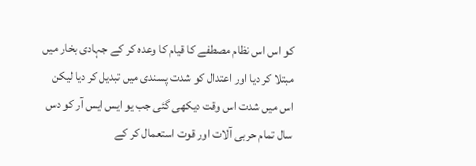کو اس اس نظام مصطفے کا قیام کا وعدہ کر کے جہادی بخار میں مبتلا کر دیا اور اعتدال کو شدت پسندی میں تبدیل کر دیا لیکن اس میں شدت اس وقت دیکھی گئی جب یو ایس ایس آر کو دس سال تمام حربی آلات اور قوت استعمال کر کے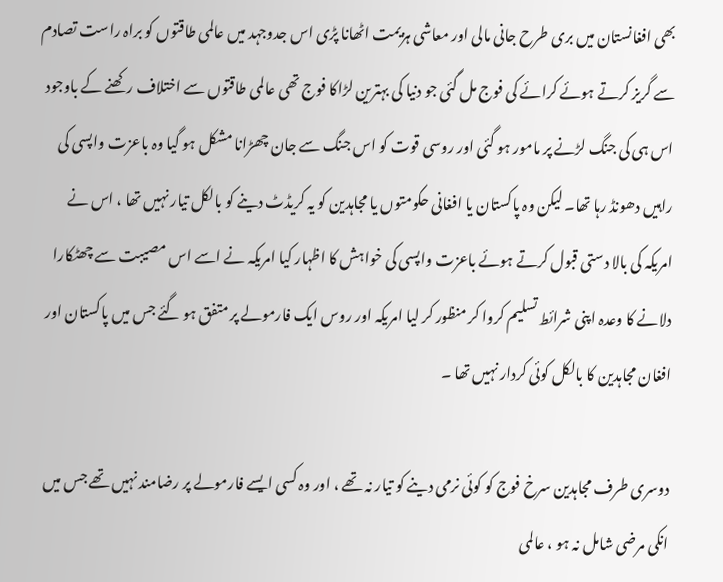بھی افغانستان میں بری طرح جانی مالی اور معاشی ہزیمت اٹھانا پڑی اس جدوجہد میں عالمی طاقتوں کو براہ راست تصادم سے گریز کرتے ہوئے کرائے کی فوج مل گئی جو دنیا کی بہترین لڑاکا فوج تھی عالمی طاقتوں سے اختلاف رکھنے کے باوجود اس ہی کی جنگ لڑنے پر مامور ہو گئی اور روسی قوت کو اس جنگ سے جان چھڑانا مشکل ہو گیا وہ باعزت واپسی کی راہیں دھونڈ رہا تھا۔ لیکن وہ پاکستان یا افغانی حکومتوں یا مجاہدین کو یہ کریڈٹ دینے کو بالکل تیار نہیں تھا ، اس نے امریکہ کی بالا دستی قبول کرتے ہوئے باعزت واپسی کی خواہش کا اظہار کیا امریکہ نے اسے اس مصیبت سے چھٹکارا دلانے کا وعدہ اپنی شرائط تسلیم کروا کر منظور کر لیا امریکہ اور روس ایک فارمولے پر متفق ہو گئے جس میں پاکستان اور افغان مجاہدین کا بالکل کوئی کردار نہیں تھا ۔

دوسری طرف مجاہدین سرخ فوج کو کوئی نرمی دینے کو تیار نہ تھے ، اور وہ کسی ایسے فارمولے پر رضامند نہیں تھے جس میں انکی مرضی شامل نہ ہو ، عالمی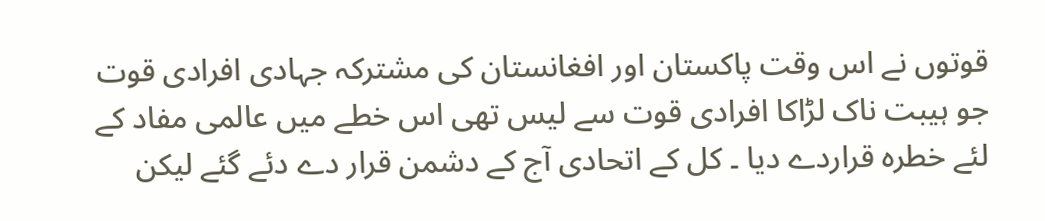قوتوں نے اس وقت پاکستان اور افغانستان کی مشترکہ جہادی افرادی قوت جو ہیبت ناک لڑاکا افرادی قوت سے لیس تھی اس خطے میں عالمی مفاد کے لئے خطرہ قراردے دیا ۔ کل کے اتحادی آج کے دشمن قرار دے دئے گئے لیکن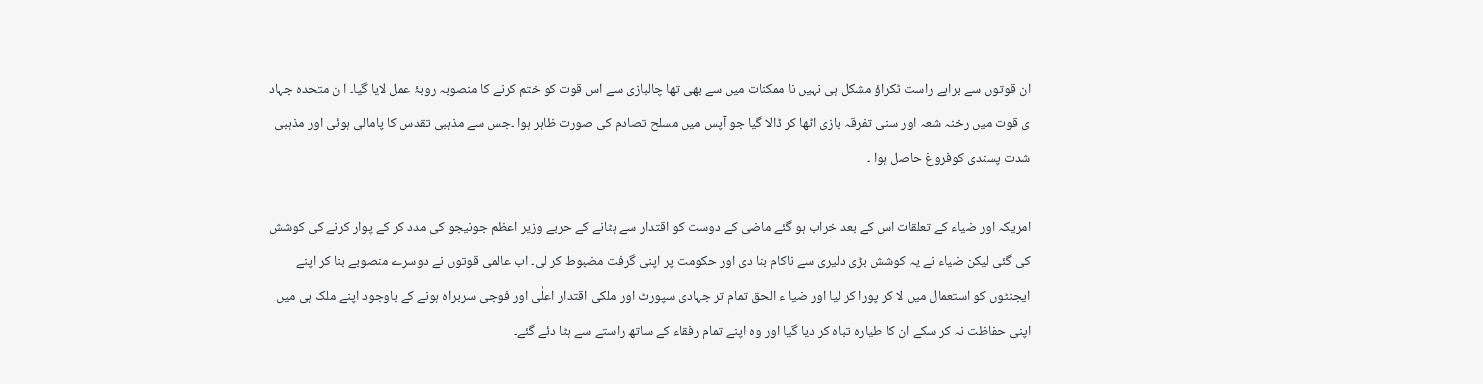ان قوتوں سے براہے راست ٹکراؤ مشکل ہی نہیں نا ممکنات میں سے بھی تھا چالبازی سے اس قوت کو ختم کرنے کا منصوبہ روبۂ عمل لایا گیا۔ ا ن متحدہ جہاد ی قوت میں رخنہ شعہ اور سنی تفرقہ بازی اٹھا کر ڈالا گیا جو آپس میں مسلح تصادم کی صورت ظاہر ہوا ۔جس سے مذہبی تقدس کا پامالی ہوئی اور مذہبی شدت پسندی کوفروغ حاصل ہوا ۔

امریکہ اور ضیاء کے تعلقات اس کے بعد خراب ہو گئے ماضی کے دوست کو اقتدار سے ہٹانے کے حربے وزیر اعظم جونیجو کی مدد کر کے پوار کرنے کی کوشش کی گئی لیکن ضیاء نے یہ کوشش بڑی دلیری سے ناکام بنا دی اور حکومت پر اپنی گرفت مضبوط کر لی۔ اب عالمی قوتوں نے دوسرے منصوبے بنا کر اپنے ایجنٹوں کو استعمال میں لا کر پورا کر لیا اور ضیا ء الحق تمام تر جہادی سپورٹ اور ملکی اقتدار اعلٰی اور فوجی سربراہ ہونے کے باوجود اپنے ملک ہی میں اپنی حفاظت نہ کر سکے ان کا طیارہ تباہ کر دیا گیا اور وہ اپنے تمام رفقاء کے ساتھ راستے سے ہٹا دئے گئے۔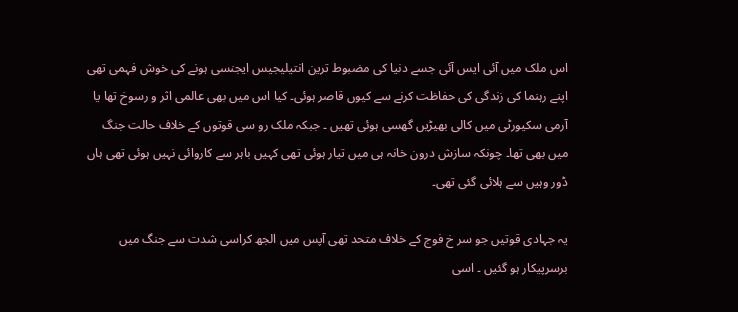اس ملک میں آئی ایس آئی جسے دنیا کی مضبوط ترین انتیلیجیس ایجنسی ہونے کی خوش فہمی تھی اپنے رہنما کی زندگی کی حفاظت کرنے سے کیوں قاصر ہوئی۔ کیا اس میں بھی عالمی اثر و رسوخ تھا یا آرمی سکیورٹی میں کالی بھیڑیں گھسی ہوئی تھیں ۔ جبکہ ملک رو سی قوتوں کے خلاف حالت جنگ میں بھی تھا۔ چونکہ سازش درون خانہ ہی میں تیار ہوئی تھی کہیں باہر سے کاروائی نہیں ہوئی تھی ہاں ڈور وہیں سے ہلائی گئی تھی۔

یہ جہادی قوتیں جو سر خ فوج کے خلاف متحد تھی آپس میں الجھ کراسی شدت سے جنگ میں برسرپیکار ہو گئیں ۔ اسی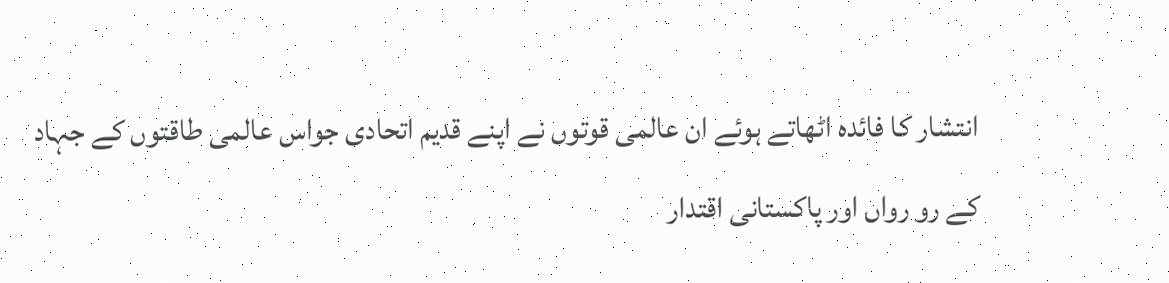انتشار کا فائدہ اٹھاتے ہوئے ان عالمی قوتوں نے اپنے قدیم اتحادی جواس عالمی طاقتوں کے جہاد کے رو رواں اور پاکستانی اقتدار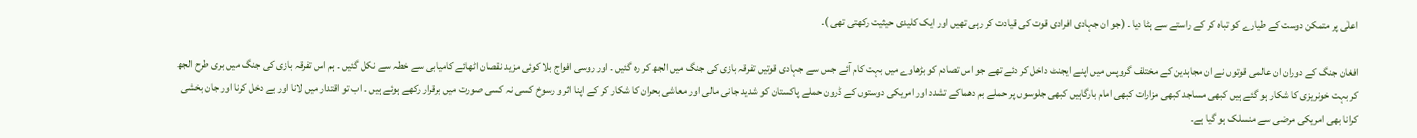اعلٰی پر متمکن دوست کے طیارے کو تباہ کر کے راستے سے ہٹا دیا ۔ (جو ان جہادی افرادی قوت کی قیادت کر رہی تھیں اور ایک کلیدی حیثیت رکھتی تھی )۔

افغان جنگ کے دوران ان عالمی قوتوں نے ان مجاہدین کے مختلف گروپس میں اپنے ایجنٹ داخل کر دئے تھے جو اس تصادم کو بڑھاوے میں بہت کام آئے جس سے جہادی قوتیں تفرقہ بازی کی جنگ میں الجھ کر رہ گئیں ۔ اور روسی افواج بلا کوئی مزید نقصان اٹھائے کامیابی سے خطہ سے نکل گئیں ۔ ہم اس تفرقہ بازی کی جنگ میں بری طرح الجھ کر بہت خونریزی کا شکار ہو گئے ہیں کبھی مساجد کبھی مزارات کبھی امام بارگاہیں کبھی جلوسوں پر حملے بم دھماکے تشدد اور امریکی دوستوں کے ڈرون حملے پاکستان کو شدید جانی مالی اور معاشی بحران کا شکار کر کے اپنا اثر و رسوخ کسی نہ کسی صورت میں برقرار رکھے ہوئے ہیں ۔ اب تو اقتدار میں لانا اور بے دخل کرنا اور جان بخشی کرانا بھی امریکی مرضی سے منسلک ہو گیا ہے۔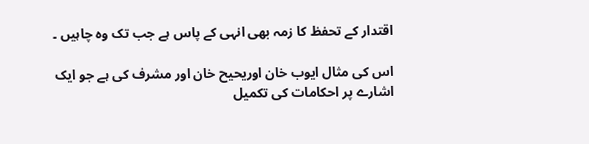اقتدار کے تحفظ کا زمہ بھی انہی کے پاس ہے جب تک وہ چاہیں ۔

اس کی مثال ایوب خان اوریحیح خان اور مشرف کی ہے جو ایک اشارے پر احکامات کی تکمیل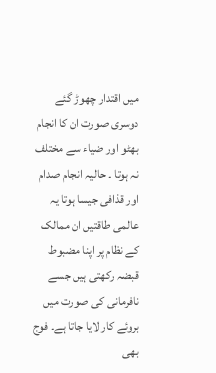میں اقتدار چھوڑ گئے دوسری صورت ان کا انجام بھٹو اور ضیاء سے مختلف نہ ہوتا ۔ حالیہ انجام صدام اور قذافی جیسا ہوتا یہ عالمی طاقتیں ان ممالک کے نظام پر اپنا مضبوط قبضہ رکھتی ہیں جسے نافرمانی کی صورت میں بروئے کار لایا جاتا ہے۔ فوج بھی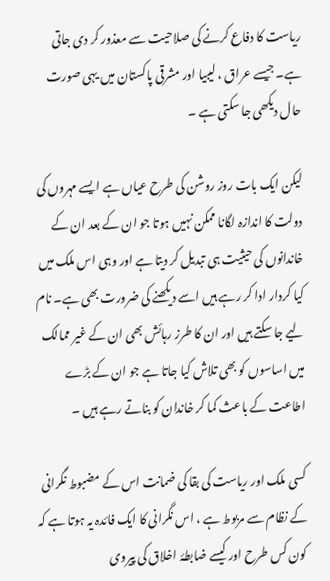ریاست کا دفاع کرنے کی صلاحیت سے معذور کر دی جاتی ہے۔ جیسے عراق ، لیبیا اور مشرقی پاکستان میں یہی صورت حال دیکھی جا سکتی ہے ۔

لیکن ایک بات روز روشن کی طرح عیاں ہے ایسے مہروں کی دولت کا اندازہ لگانا ممکن نہیں ہوتا جو ان کے بعد ان کے خاندانوں کی حیثیت ہی تبدیل کر دیتا ہے اور وہی اس ملک میں کیا کردار ادا کر رہے ہیں اسے دیکھنے کی ضرورت بھی ہے۔ نام لیے جا سکتے ہیں اور ان کا طرز رہائش بھی ان کے غیر ممالک میں اساسوں کو بھی تلاش کیا جاتا ہے جو ان کے بڑے اطاعت کے باعث کما کر خاندان کو بناتے رہے ہیں ۔

کسی ملک اور ریاست کی بقا کی ضمانت اس کے مضبوط نگرانی کے نظام سے مربوط ہے ، اس نگرانی کا ایک فائدہ یہ ہوتا ہے کہ کون کس طرح اور کیسے ضابطۂ اخلاق کی پیروی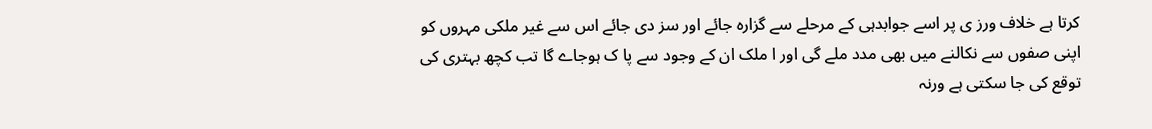کرتا ہے خلاف ورز ی پر اسے جوابدہی کے مرحلے سے گزارہ جائے اور سز دی جائے اس سے غیر ملکی مہروں کو اپنی صفوں سے نکالنے میں بھی مدد ملے گی اور ا ملک ان کے وجود سے پا ک ہوجاے گا تب کچھ بہتری کی توقع کی جا سکتی ہے ورنہ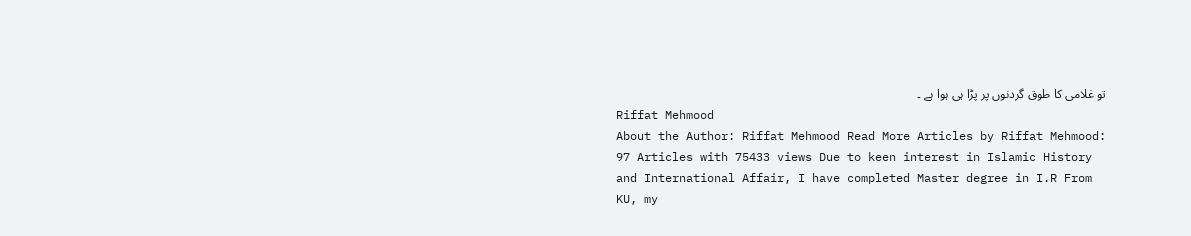تو غلامی کا طوق گردنوں پر پڑا ہی ہوا ہے ۔
Riffat Mehmood
About the Author: Riffat Mehmood Read More Articles by Riffat Mehmood: 97 Articles with 75433 views Due to keen interest in Islamic History and International Affair, I have completed Master degree in I.R From KU, my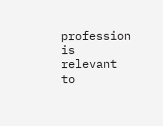profession is relevant to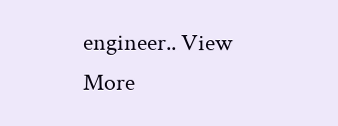engineer.. View More